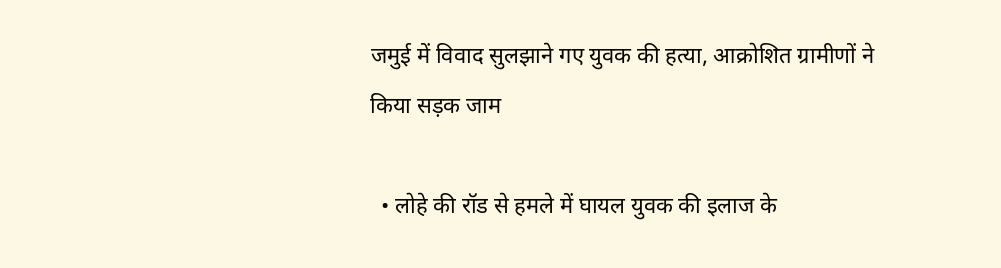जमुई में विवाद सुलझाने गए युवक की हत्या, आक्रोशित ग्रामीणों ने किया सड़क जाम

  • लोहे की रॉड से हमले में घायल युवक की इलाज के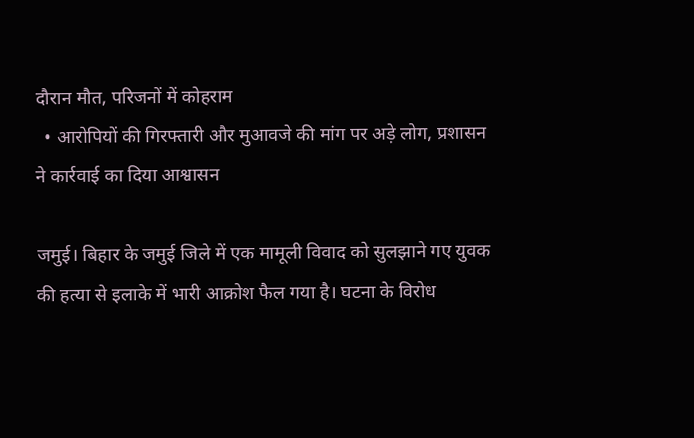दौरान मौत, परिजनों में कोहराम
  • आरोपियों की गिरफ्तारी और मुआवजे की मांग पर अड़े लोग, प्रशासन ने कार्रवाई का दिया आश्वासन

जमुई। बिहार के जमुई जिले में एक मामूली विवाद को सुलझाने गए युवक की हत्या से इलाके में भारी आक्रोश फैल गया है। घटना के विरोध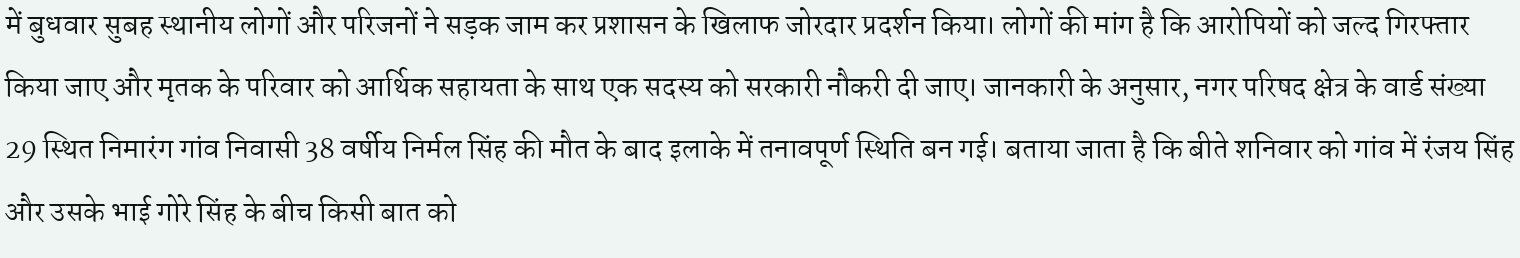में बुधवार सुबह स्थानीय लोगों और परिजनों ने सड़क जाम कर प्रशासन के खिलाफ जोरदार प्रदर्शन किया। लोगों की मांग है कि आरोपियों को जल्द गिरफ्तार किया जाए और मृतक के परिवार को आर्थिक सहायता के साथ एक सदस्य को सरकारी नौकरी दी जाए। जानकारी के अनुसार, नगर परिषद क्षेत्र के वार्ड संख्या 29 स्थित निमारंग गांव निवासी 38 वर्षीय निर्मल सिंह की मौत के बाद इलाके में तनावपूर्ण स्थिति बन गई। बताया जाता है कि बीते शनिवार को गांव में रंजय सिंह और उसके भाई गोरे सिंह के बीच किसी बात को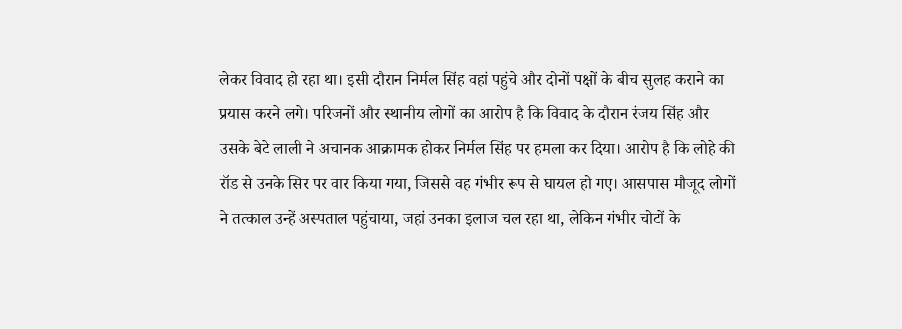लेकर विवाद हो रहा था। इसी दौरान निर्मल सिंह वहां पहुंचे और दोनों पक्षों के बीच सुलह कराने का प्रयास करने लगे। परिजनों और स्थानीय लोगों का आरोप है कि विवाद के दौरान रंजय सिंह और उसके बेटे लाली ने अचानक आक्रामक होकर निर्मल सिंह पर हमला कर दिया। आरोप है कि लोहे की रॉड से उनके सिर पर वार किया गया, जिससे वह गंभीर रूप से घायल हो गए। आसपास मौजूद लोगों ने तत्काल उन्हें अस्पताल पहुंचाया, जहां उनका इलाज चल रहा था, लेकिन गंभीर चोटों के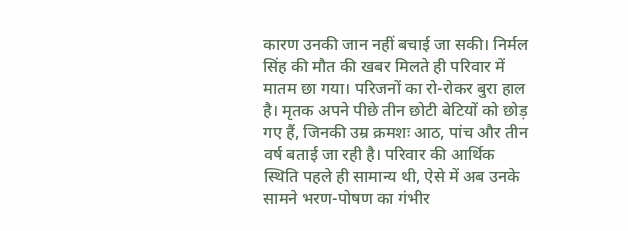कारण उनकी जान नहीं बचाई जा सकी। निर्मल सिंह की मौत की खबर मिलते ही परिवार में मातम छा गया। परिजनों का रो-रोकर बुरा हाल है। मृतक अपने पीछे तीन छोटी बेटियों को छोड़ गए हैं, जिनकी उम्र क्रमशः आठ, पांच और तीन वर्ष बताई जा रही है। परिवार की आर्थिक स्थिति पहले ही सामान्य थी, ऐसे में अब उनके सामने भरण-पोषण का गंभीर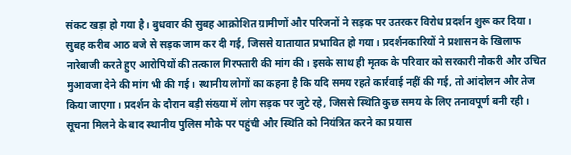संकट खड़ा हो गया है। बुधवार की सुबह आक्रोशित ग्रामीणों और परिजनों ने सड़क पर उतरकर विरोध प्रदर्शन शुरू कर दिया। सुबह करीब आठ बजे से सड़क जाम कर दी गई, जिससे यातायात प्रभावित हो गया। प्रदर्शनकारियों ने प्रशासन के खिलाफ नारेबाजी करते हुए आरोपियों की तत्काल गिरफ्तारी की मांग की। इसके साथ ही मृतक के परिवार को सरकारी नौकरी और उचित मुआवजा देने की मांग भी की गई। स्थानीय लोगों का कहना है कि यदि समय रहते कार्रवाई नहीं की गई, तो आंदोलन और तेज किया जाएगा। प्रदर्शन के दौरान बड़ी संख्या में लोग सड़क पर जुटे रहे, जिससे स्थिति कुछ समय के लिए तनावपूर्ण बनी रही।  सूचना मिलने के बाद स्थानीय पुलिस मौके पर पहुंची और स्थिति को नियंत्रित करने का प्रयास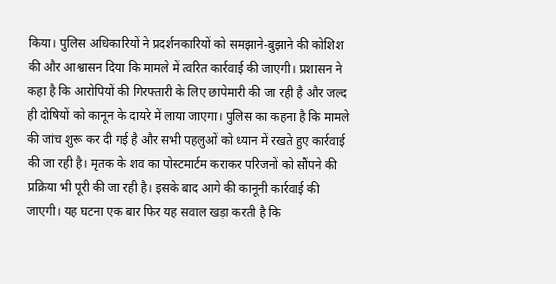किया। पुलिस अधिकारियों ने प्रदर्शनकारियों को समझाने-बुझाने की कोशिश की और आश्वासन दिया कि मामले में त्वरित कार्रवाई की जाएगी। प्रशासन ने कहा है कि आरोपियों की गिरफ्तारी के लिए छापेमारी की जा रही है और जल्द ही दोषियों को कानून के दायरे में लाया जाएगा। पुलिस का कहना है कि मामले की जांच शुरू कर दी गई है और सभी पहलुओं को ध्यान में रखते हुए कार्रवाई की जा रही है। मृतक के शव का पोस्टमार्टम कराकर परिजनों को सौंपने की प्रक्रिया भी पूरी की जा रही है। इसके बाद आगे की कानूनी कार्रवाई की जाएगी। यह घटना एक बार फिर यह सवाल खड़ा करती है कि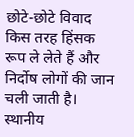छोटे-छोटे विवाद किस तरह हिंसक रूप ले लेते हैं और निर्दोष लोगों की जान चली जाती है। स्थानीय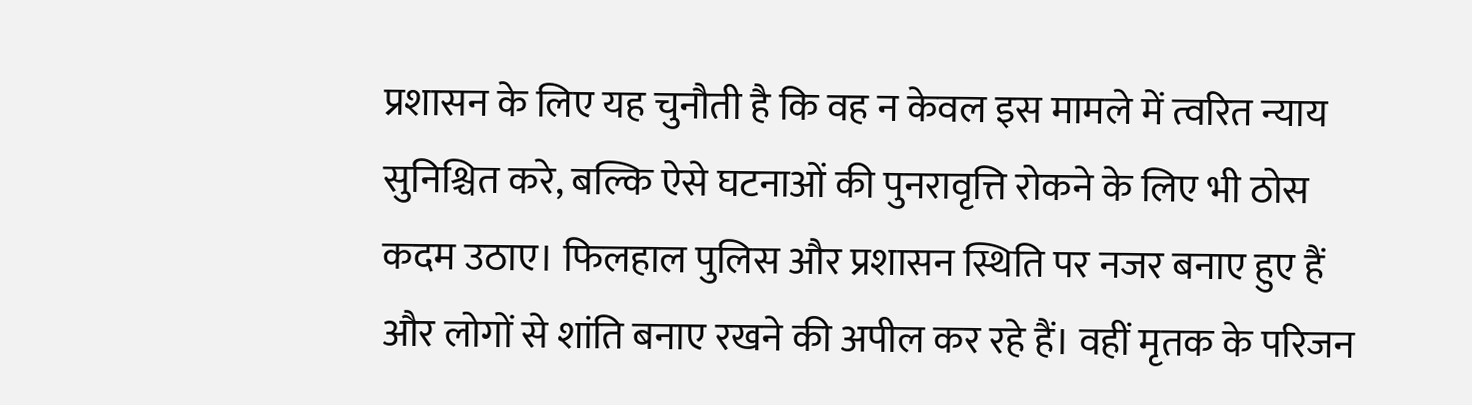प्रशासन के लिए यह चुनौती है कि वह न केवल इस मामले में त्वरित न्याय सुनिश्चित करे, बल्कि ऐसे घटनाओं की पुनरावृत्ति रोकने के लिए भी ठोस कदम उठाए। फिलहाल पुलिस और प्रशासन स्थिति पर नजर बनाए हुए हैं और लोगों से शांति बनाए रखने की अपील कर रहे हैं। वहीं मृतक के परिजन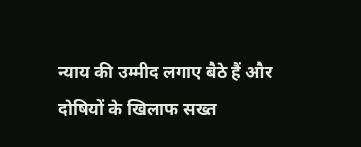न्याय की उम्मीद लगाए बैठे हैं और दोषियों के खिलाफ सख्त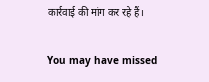कार्रवाई की मांग कर रहे हैं।

You may have missed